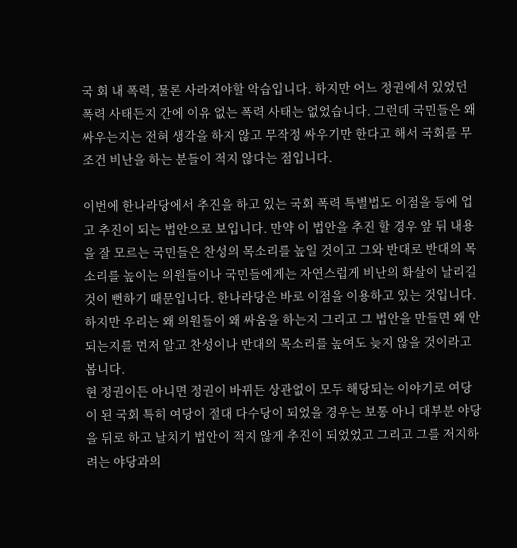국 회 내 폭력, 물론 사라져야할 악습입니다. 하지만 어느 정권에서 있었던 폭력 사태든지 간에 이유 없는 폭력 사태는 없었습니다. 그런데 국민들은 왜 싸우는지는 전혀 생각을 하지 않고 무작정 싸우기만 한다고 해서 국회를 무조건 비난을 하는 분들이 적지 않다는 점입니다.

이번에 한나라당에서 추진을 하고 있는 국회 폭력 특별법도 이점을 등에 업고 추진이 되는 법안으로 보입니다. 만약 이 법안을 추진 할 경우 앞 뒤 내용을 잘 모르는 국민들은 찬성의 목소리를 높일 것이고 그와 반대로 반대의 목소리를 높이는 의원들이나 국민들에게는 자연스럽게 비난의 화살이 날리길 것이 뻔하기 때문입니다. 한나라당은 바로 이점을 이용하고 있는 것입니다.
하지만 우리는 왜 의원들이 왜 싸움을 하는지 그리고 그 법안을 만들면 왜 안 되는지를 먼저 알고 찬성이나 반대의 목소리를 높여도 늦지 않을 것이라고 봅니다.
현 정권이든 아니면 정권이 바뀌든 상관없이 모두 해당되는 이야기로 여당이 된 국회 특히 여당이 절대 다수당이 되었을 경우는 보통 아니 대부분 야당을 뒤로 하고 날치기 법안이 적지 않게 추진이 되었었고 그리고 그를 저지하려는 야당과의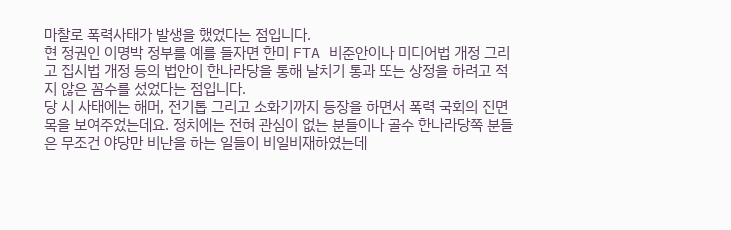마찰로 폭력사태가 발생을 했었다는 점입니다.
현 정권인 이명박 정부를 예를 들자면 한미 FTA 비준안이나 미디어법 개정 그리고 집시법 개정 등의 법안이 한나라당을 통해 날치기 통과 또는 상정을 하려고 적지 않은 꼼수를 섰었다는 점입니다.
당 시 사태에는 해머, 전기톱 그리고 소화기까지 등장을 하면서 폭력 국회의 진면목을 보여주었는데요. 정치에는 전혀 관심이 없는 분들이나 골수 한나라당쪽 분들은 무조건 야당만 비난을 하는 일들이 비일비재하였는데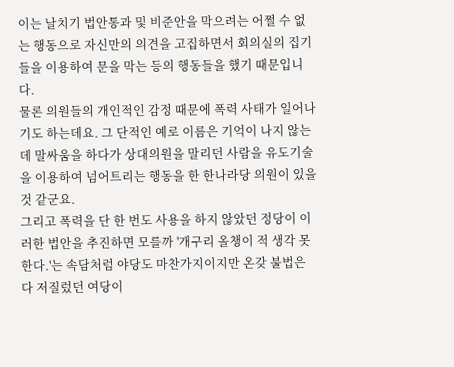이는 날치기 법안통과 및 비준안을 막으려는 어쩔 수 없는 행동으로 자신만의 의견을 고집하면서 회의실의 집기들을 이용하여 문을 막는 등의 행동들을 했기 때문입니다.
물론 의원들의 개인적인 감정 때문에 폭력 사태가 일어나기도 하는데요. 그 단적인 예로 이름은 기억이 나지 않는데 말싸움을 하다가 상대의원을 말리던 사람을 유도기술을 이용하여 넘어트리는 행동을 한 한나라당 의원이 있을 것 같군요.
그리고 폭력을 단 한 번도 사용을 하지 않았던 정당이 이러한 법안을 추진하면 모를까 '개구리 올챙이 적 생각 못한다.'는 속담처럼 야당도 마찬가지이지만 온갖 불법은 다 저질렀던 여당이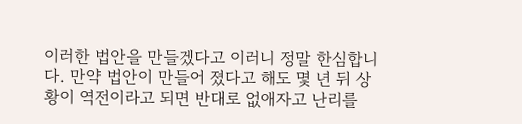이러한 법안을 만들겠다고 이러니 정말 한심합니다. 만약 법안이 만들어 졌다고 해도 몇 년 뒤 상황이 역전이라고 되면 반대로 없애자고 난리를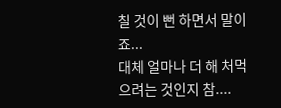칠 것이 뻔 하면서 말이죠...
대체 얼마나 더 해 처먹으려는 것인지 참....